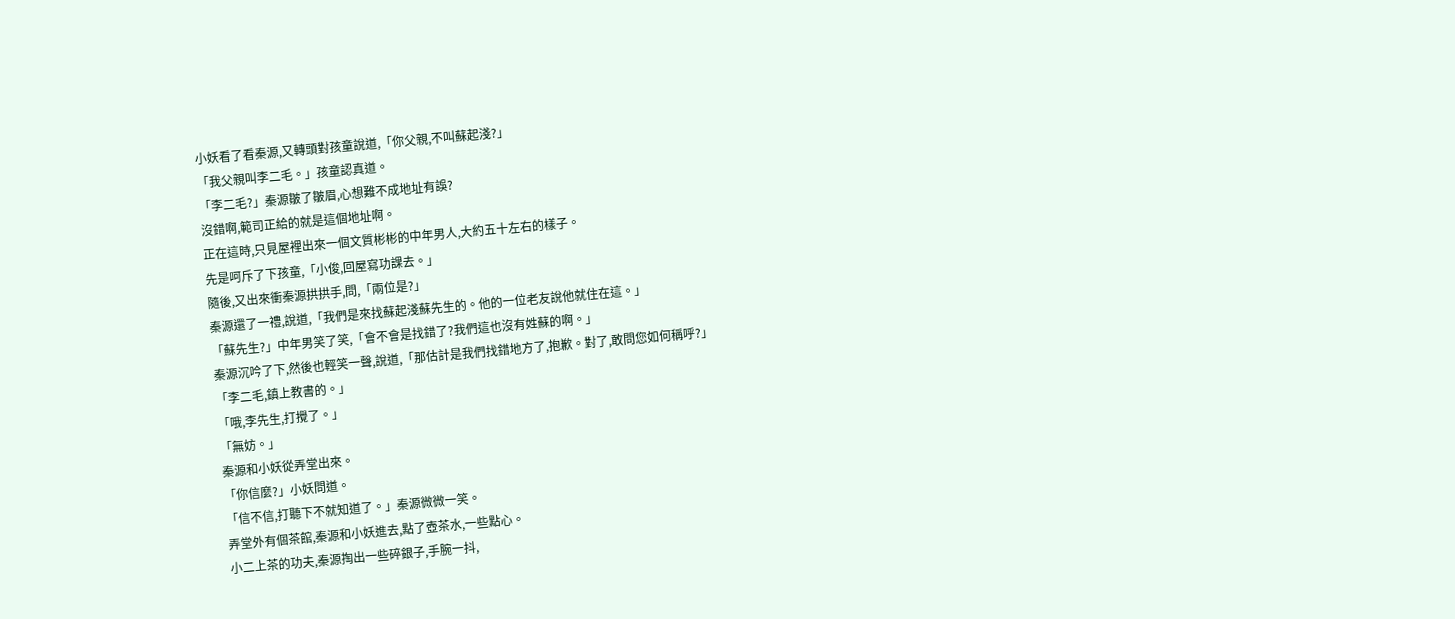小妖看了看秦源,又轉頭對孩童說道,「你父親,不叫蘇起淺?」
「我父親叫李二毛。」孩童認真道。
「李二毛?」秦源皺了皺眉,心想難不成地址有誤?
沒錯啊,範司正給的就是這個地址啊。
正在這時,只見屋裡出來一個文質彬彬的中年男人,大約五十左右的樣子。
先是呵斥了下孩童,「小俊,回屋寫功課去。」
隨後,又出來衝秦源拱拱手,問,「兩位是?」
秦源還了一禮,說道,「我們是來找蘇起淺蘇先生的。他的一位老友說他就住在這。」
「蘇先生?」中年男笑了笑,「會不會是找錯了?我們這也沒有姓蘇的啊。」
秦源沉吟了下,然後也輕笑一聲,說道,「那估計是我們找錯地方了,抱歉。對了,敢問您如何稱呼?」
「李二毛,鎮上教書的。」
「哦,李先生,打攪了。」
「無妨。」
秦源和小妖從弄堂出來。
「你信麼?」小妖問道。
「信不信,打聽下不就知道了。」秦源微微一笑。
弄堂外有個茶館,秦源和小妖進去,點了壺茶水,一些點心。
小二上茶的功夫,秦源掏出一些碎銀子,手腕一抖,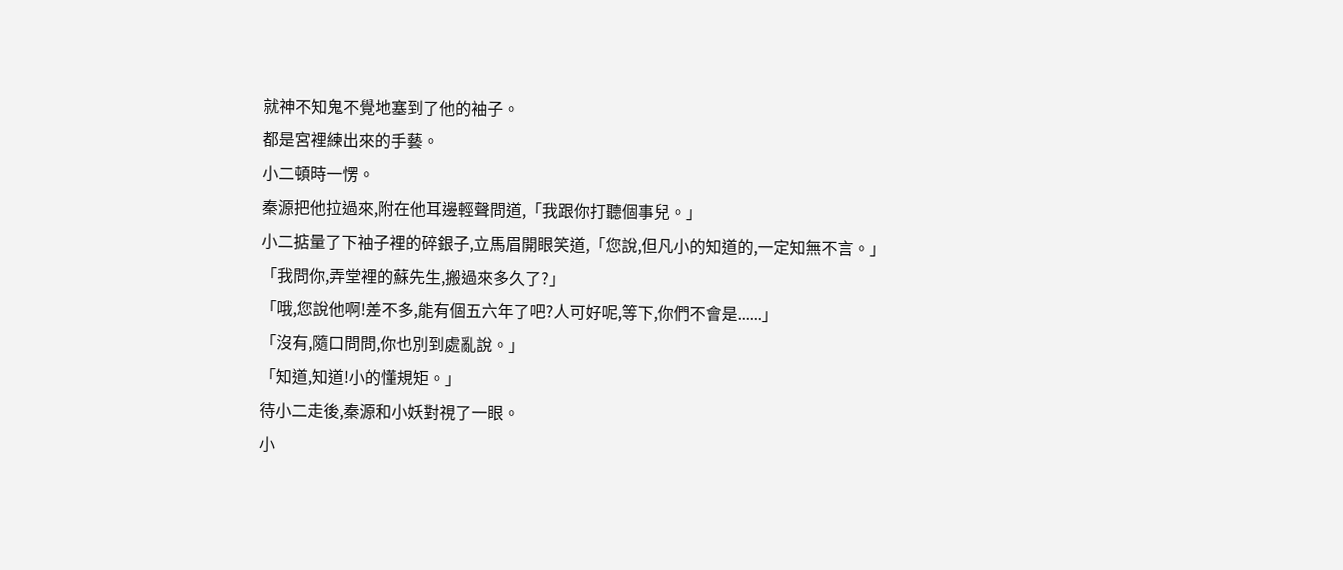就神不知鬼不覺地塞到了他的袖子。
都是宮裡練出來的手藝。
小二頓時一愣。
秦源把他拉過來,附在他耳邊輕聲問道,「我跟你打聽個事兒。」
小二掂量了下袖子裡的碎銀子,立馬眉開眼笑道,「您說,但凡小的知道的,一定知無不言。」
「我問你,弄堂裡的蘇先生,搬過來多久了?」
「哦,您說他啊!差不多,能有個五六年了吧?人可好呢,等下,你們不會是......」
「沒有,隨口問問,你也別到處亂說。」
「知道,知道!小的懂規矩。」
待小二走後,秦源和小妖對視了一眼。
小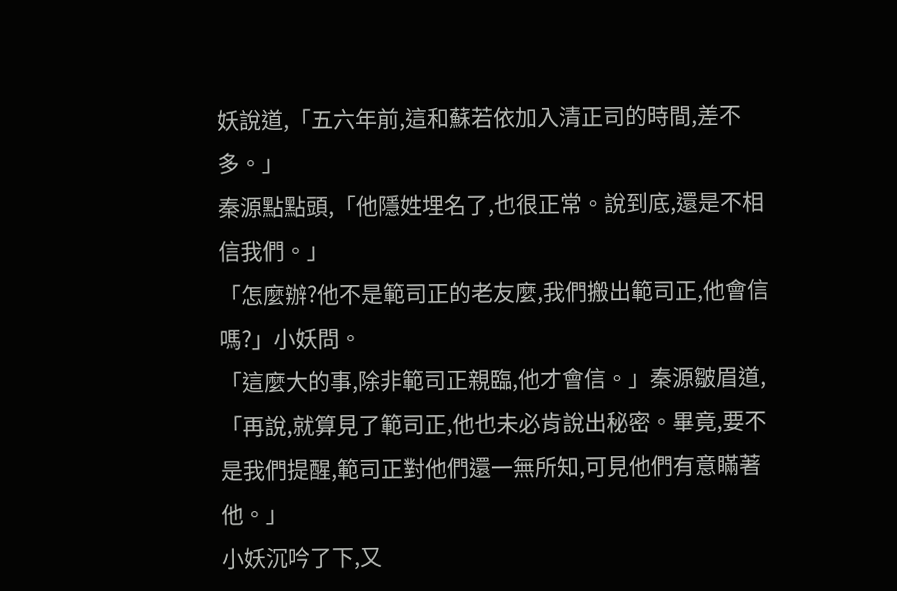妖說道,「五六年前,這和蘇若依加入清正司的時間,差不多。」
秦源點點頭,「他隱姓埋名了,也很正常。說到底,還是不相信我們。」
「怎麼辦?他不是範司正的老友麼,我們搬出範司正,他會信嗎?」小妖問。
「這麼大的事,除非範司正親臨,他才會信。」秦源皺眉道,「再說,就算見了範司正,他也未必肯說出秘密。畢竟,要不是我們提醒,範司正對他們還一無所知,可見他們有意瞞著他。」
小妖沉吟了下,又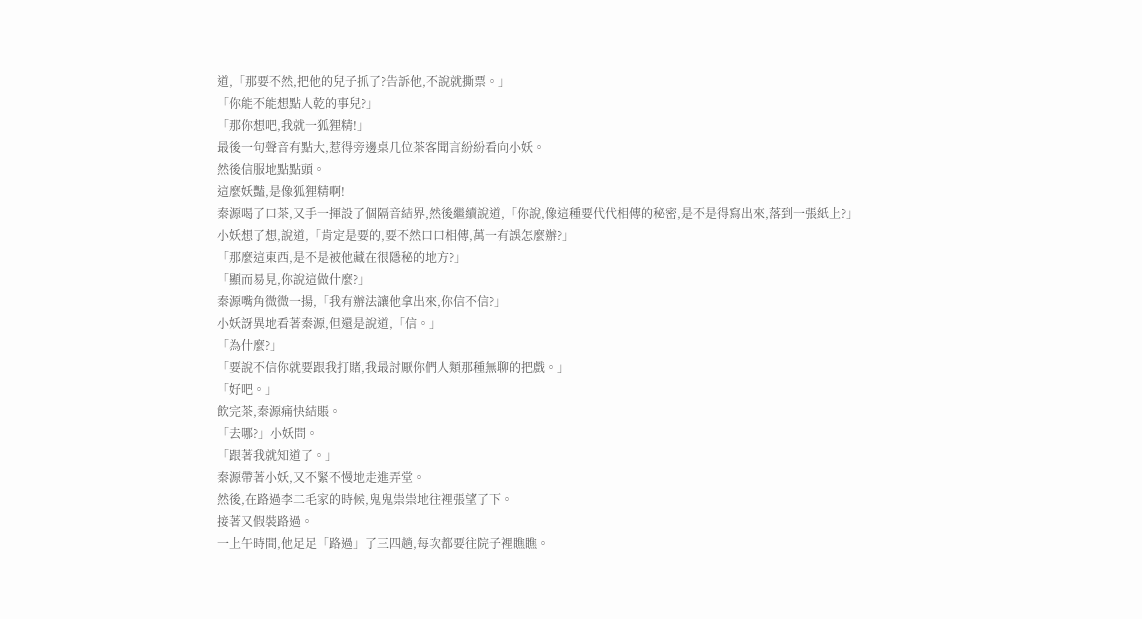道,「那要不然,把他的兒子抓了?告訴他,不說就撕票。」
「你能不能想點人乾的事兒?」
「那你想吧,我就一狐狸精!」
最後一句聲音有點大,惹得旁邊桌几位茶客聞言紛紛看向小妖。
然後信服地點點頭。
這麼妖豔,是像狐狸精啊!
秦源喝了口茶,又手一揮設了個隔音結界,然後繼續說道,「你說,像這種要代代相傳的秘密,是不是得寫出來,落到一張紙上?」
小妖想了想,說道,「肯定是要的,要不然口口相傳,萬一有誤怎麼辦?」
「那麼這東西,是不是被他藏在很隱秘的地方?」
「顯而易見,你說這做什麼?」
秦源嘴角微微一揚,「我有辦法讓他拿出來,你信不信?」
小妖訝異地看著秦源,但還是說道,「信。」
「為什麼?」
「要說不信你就要跟我打賭,我最討厭你們人類那種無聊的把戲。」
「好吧。」
飲完茶,秦源痛快結賬。
「去哪?」小妖問。
「跟著我就知道了。」
秦源帶著小妖,又不緊不慢地走進弄堂。
然後,在路過李二毛家的時候,鬼鬼祟祟地往裡張望了下。
接著又假裝路過。
一上午時間,他足足「路過」了三四趟,每次都要往院子裡瞧瞧。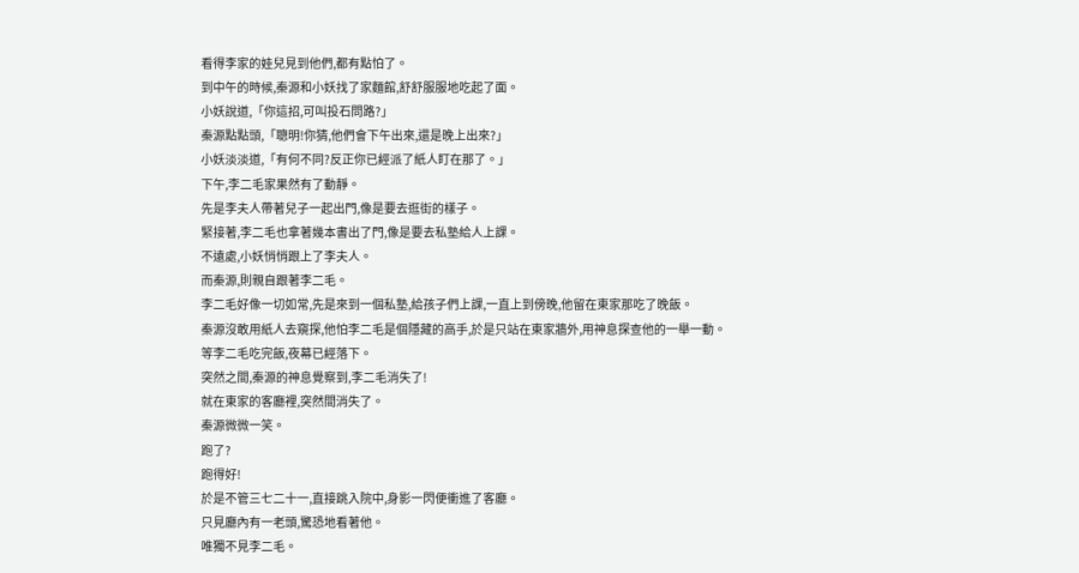看得李家的娃兒見到他們,都有點怕了。
到中午的時候,秦源和小妖找了家麵館,舒舒服服地吃起了面。
小妖說道,「你這招,可叫投石問路?」
秦源點點頭,「聰明!你猜,他們會下午出來,還是晚上出來?」
小妖淡淡道,「有何不同?反正你已經派了紙人盯在那了。」
下午,李二毛家果然有了動靜。
先是李夫人帶著兒子一起出門,像是要去逛街的樣子。
緊接著,李二毛也拿著幾本書出了門,像是要去私塾給人上課。
不遠處,小妖悄悄跟上了李夫人。
而秦源,則親自跟著李二毛。
李二毛好像一切如常,先是來到一個私塾,給孩子們上課,一直上到傍晚,他留在東家那吃了晚飯。
秦源沒敢用紙人去窺探,他怕李二毛是個隱藏的高手,於是只站在東家牆外,用神息探查他的一舉一動。
等李二毛吃完飯,夜幕已經落下。
突然之間,秦源的神息覺察到,李二毛消失了!
就在東家的客廳裡,突然間消失了。
秦源微微一笑。
跑了?
跑得好!
於是不管三七二十一,直接跳入院中,身影一閃便衝進了客廳。
只見廳內有一老頭,驚恐地看著他。
唯獨不見李二毛。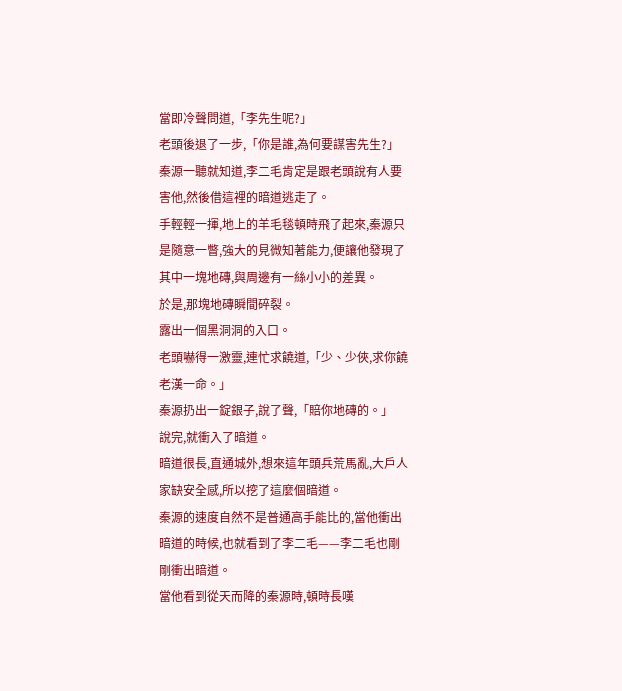當即冷聲問道,「李先生呢?」
老頭後退了一步,「你是誰,為何要謀害先生?」
秦源一聽就知道,李二毛肯定是跟老頭說有人要害他,然後借這裡的暗道逃走了。
手輕輕一揮,地上的羊毛毯頓時飛了起來,秦源只是隨意一瞥,強大的見微知著能力,便讓他發現了其中一塊地磚,與周邊有一絲小小的差異。
於是,那塊地磚瞬間碎裂。
露出一個黑洞洞的入口。
老頭嚇得一激靈,連忙求饒道,「少、少俠,求你饒老漢一命。」
秦源扔出一錠銀子,說了聲,「賠你地磚的。」
說完,就衝入了暗道。
暗道很長,直通城外,想來這年頭兵荒馬亂,大戶人家缺安全感,所以挖了這麼個暗道。
秦源的速度自然不是普通高手能比的,當他衝出暗道的時候,也就看到了李二毛——李二毛也剛剛衝出暗道。
當他看到從天而降的秦源時,頓時長嘆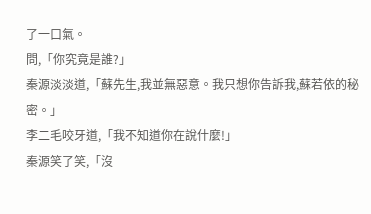了一口氣。
問,「你究竟是誰?」
秦源淡淡道,「蘇先生,我並無惡意。我只想你告訴我,蘇若依的秘密。」
李二毛咬牙道,「我不知道你在說什麼!」
秦源笑了笑,「沒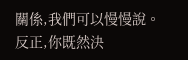關係,我們可以慢慢說。反正,你既然決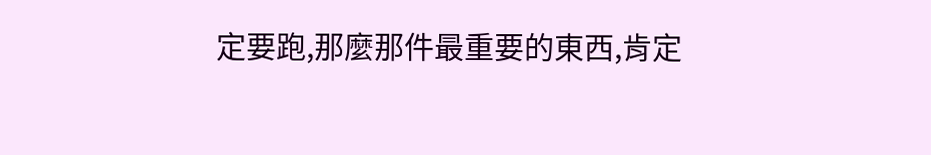定要跑,那麼那件最重要的東西,肯定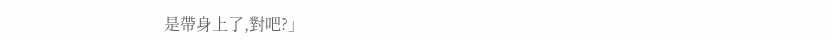是帶身上了,對吧?」